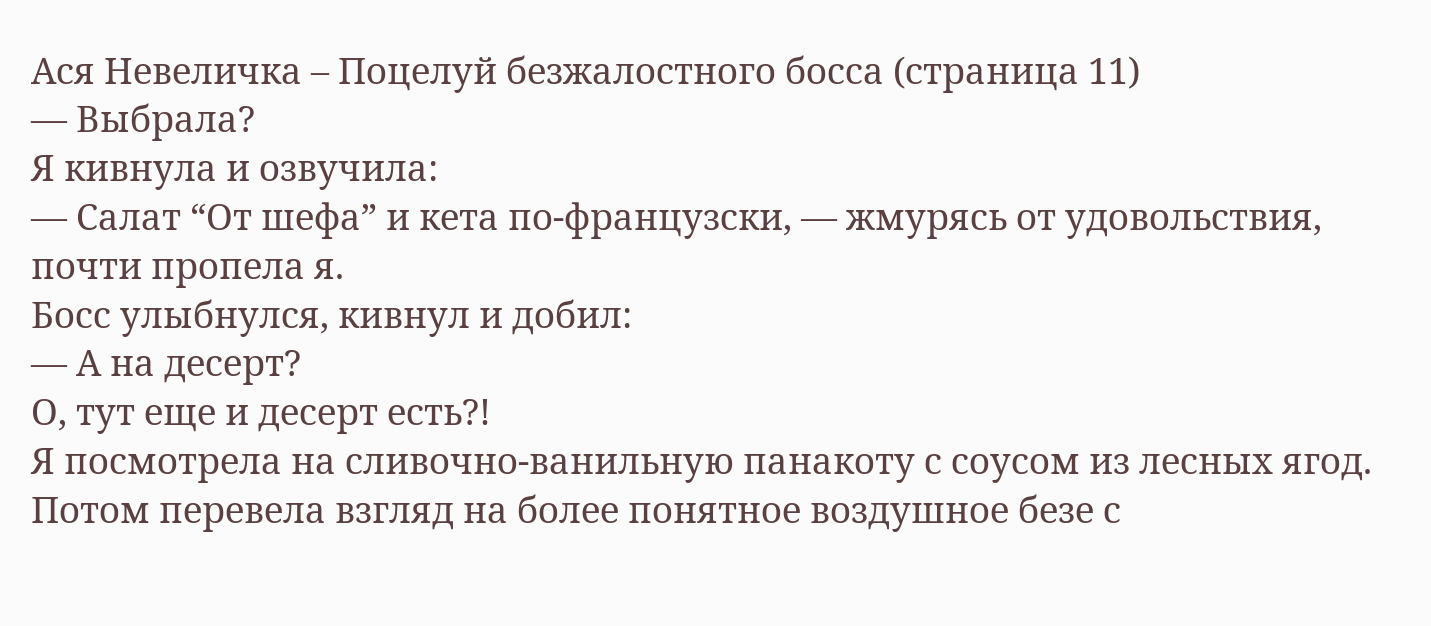Ася Невеличка – Поцелуй безжалостного босса (страница 11)
— Выбрала?
Я кивнула и озвучила:
— Салат “От шефа” и кета по-французски, — жмурясь от удовольствия, почти пропела я.
Босс улыбнулся, кивнул и добил:
— А на десерт?
О, тут еще и десерт есть?!
Я посмотрела на сливочно-ванильную панакоту с соусом из лесных ягод. Потом перевела взгляд на более понятное воздушное безе с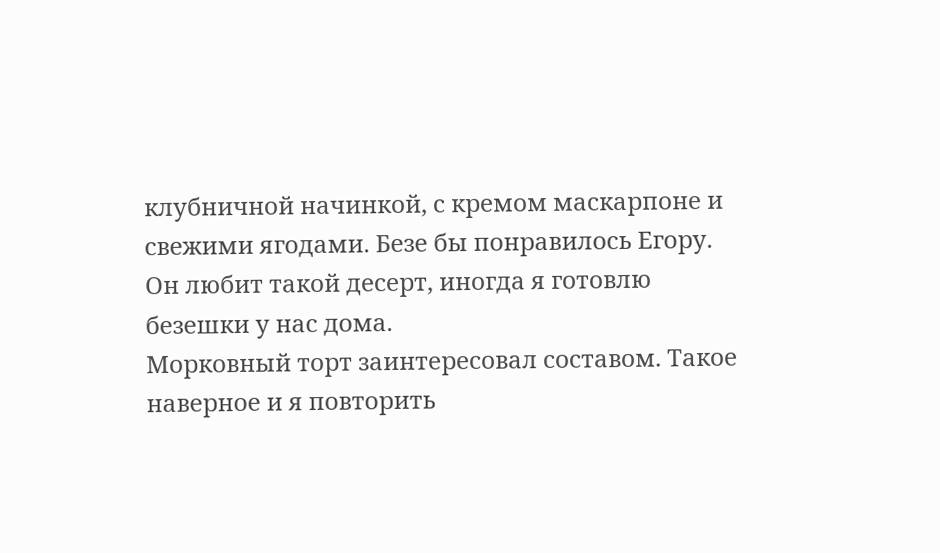клубничной начинкой, с кремом маскарпоне и свежими ягодами. Безе бы понравилось Егору. Он любит такой десерт, иногда я готовлю безешки у нас дома.
Морковный торт заинтересовал составом. Такое наверное и я повторить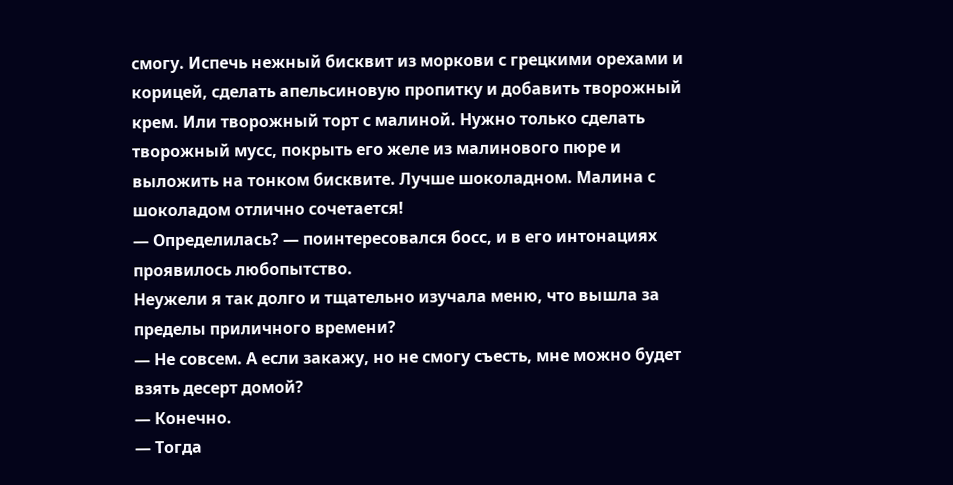смогу. Испечь нежный бисквит из моркови с грецкими орехами и корицей, сделать апельсиновую пропитку и добавить творожный крем. Или творожный торт с малиной. Нужно только сделать творожный мусс, покрыть его желе из малинового пюре и выложить на тонком бисквите. Лучше шоколадном. Малина с шоколадом отлично сочетается!
— Определилась? — поинтересовался босс, и в его интонациях проявилось любопытство.
Неужели я так долго и тщательно изучала меню, что вышла за пределы приличного времени?
— Не совсем. А если закажу, но не смогу съесть, мне можно будет взять десерт домой?
— Конечно.
— Тогда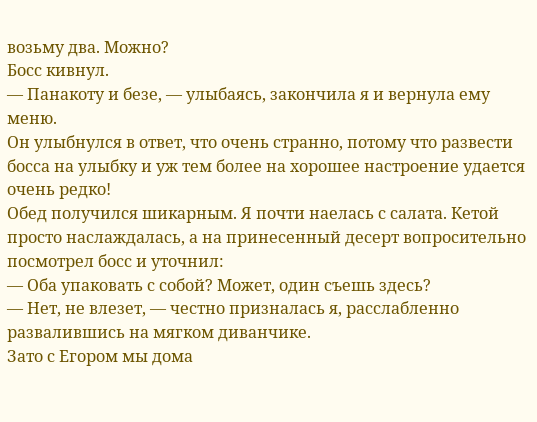возьму два. Можно?
Босс кивнул.
— Панакоту и безе, — улыбаясь, закончила я и вернула ему меню.
Он улыбнулся в ответ, что очень странно, потому что развести босса на улыбку и уж тем более на хорошее настроение удается очень редко!
Обед получился шикарным. Я почти наелась с салата. Кетой просто наслаждалась, а на принесенный десерт вопросительно посмотрел босс и уточнил:
— Оба упаковать с собой? Может, один съешь здесь?
— Нет, не влезет, — честно призналась я, расслабленно развалившись на мягком диванчике.
Зато с Егором мы дома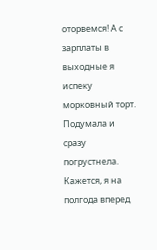оторвемся! А с зарплаты в выходные я испеку морковный торт.
Подумала и сразу погрустнела. Кажется, я на полгода вперед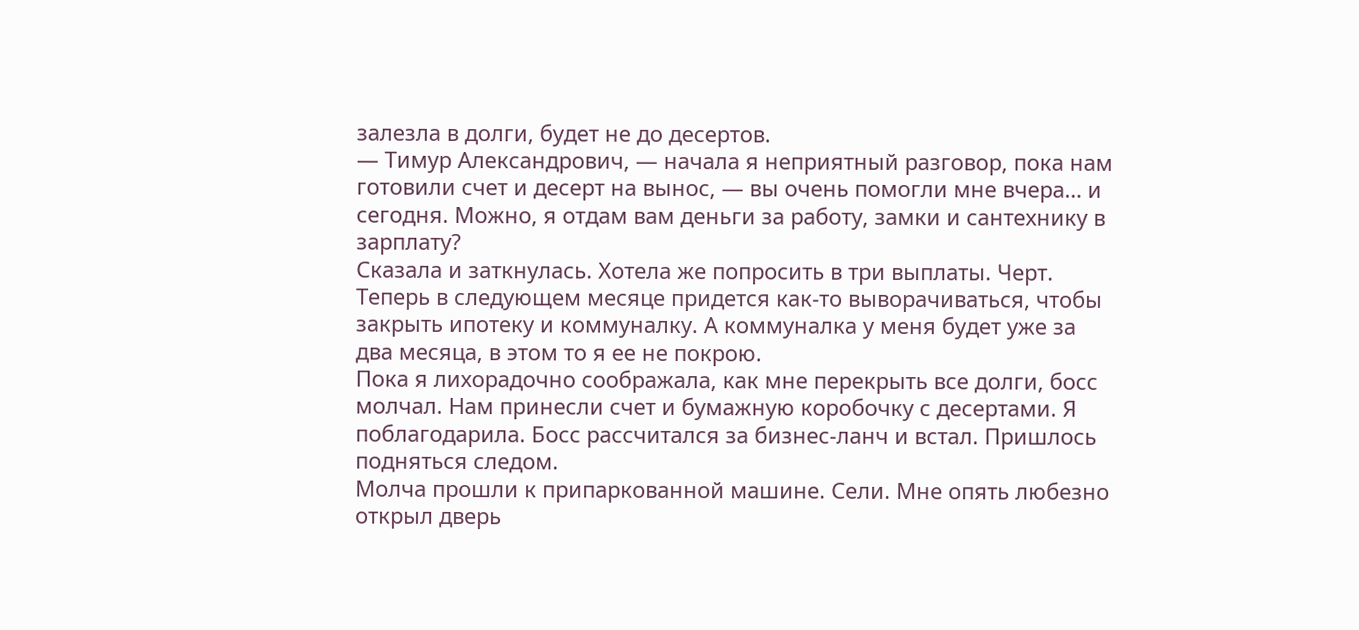залезла в долги, будет не до десертов.
— Тимур Александрович, — начала я неприятный разговор, пока нам готовили счет и десерт на вынос, — вы очень помогли мне вчера… и сегодня. Можно, я отдам вам деньги за работу, замки и сантехнику в зарплату?
Сказала и заткнулась. Хотела же попросить в три выплаты. Черт. Теперь в следующем месяце придется как-то выворачиваться, чтобы закрыть ипотеку и коммуналку. А коммуналка у меня будет уже за два месяца, в этом то я ее не покрою.
Пока я лихорадочно соображала, как мне перекрыть все долги, босс молчал. Нам принесли счет и бумажную коробочку с десертами. Я поблагодарила. Босс рассчитался за бизнес-ланч и встал. Пришлось подняться следом.
Молча прошли к припаркованной машине. Сели. Мне опять любезно открыл дверь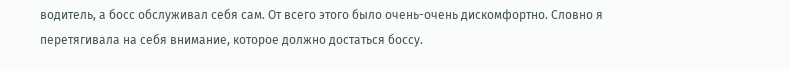водитель, а босс обслуживал себя сам. От всего этого было очень-очень дискомфортно. Словно я перетягивала на себя внимание, которое должно достаться боссу.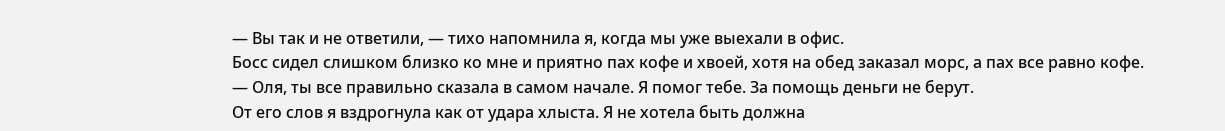— Вы так и не ответили, — тихо напомнила я, когда мы уже выехали в офис.
Босс сидел слишком близко ко мне и приятно пах кофе и хвоей, хотя на обед заказал морс, а пах все равно кофе.
— Оля, ты все правильно сказала в самом начале. Я помог тебе. За помощь деньги не берут.
От его слов я вздрогнула как от удара хлыста. Я не хотела быть должна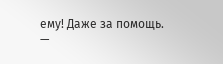ему! Даже за помощь.
—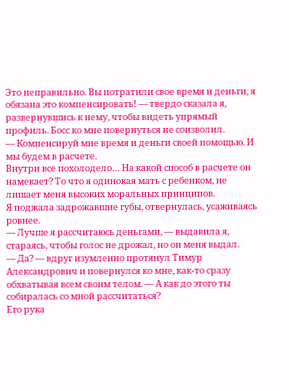Это неправильно. Вы потратили свое время и деньги, я обязана это компенсировать! — твердо сказала я, развернувшись к нему, чтобы видеть упрямый профиль. Босс ко мне повернуться не соизволил.
— Компенсируй мне время и деньги своей помощью. И мы будем в расчете.
Внутри все похолодело… На какой способ в расчете он намекает? То что я одинокая мать с ребенком, не лишает меня высоких моральных принципов.
Я поджала задрожавшие губы, отвернулась, усаживаясь ровнее.
— Лучше я рассчитаюсь деньгами, — выдавила я, стараясь, чтобы голос не дрожал, но он меня выдал.
— Да? — вдруг изумленно протянул Тимур Александрович и повернулся ко мне, как-то сразу обхватывая всем своим телом. — А как до этого ты собиралась со мной рассчитаться?
Его рука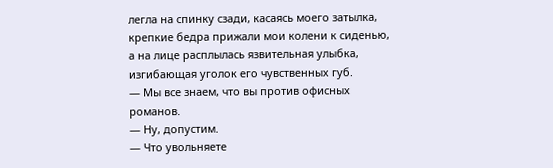легла на спинку сзади, касаясь моего затылка, крепкие бедра прижали мои колени к сиденью, а на лице расплылась язвительная улыбка, изгибающая уголок его чувственных губ.
— Мы все знаем, что вы против офисных романов.
— Ну, допустим.
— Что увольняете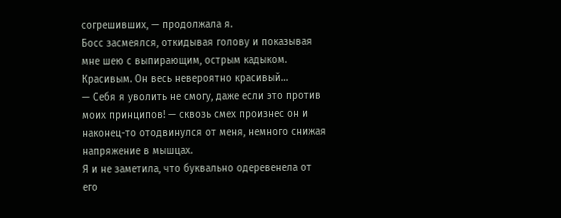согрешивших, — продолжала я.
Босс засмеялся, откидывая голову и показывая мне шею с выпирающим, острым кадыком. Красивым. Он весь невероятно красивый…
— Себя я уволить не смогу, даже если это против моих принципов! — сквозь смех произнес он и наконец-то отодвинулся от меня, немного снижая напряжение в мышцах.
Я и не заметила, что буквально одеревенела от его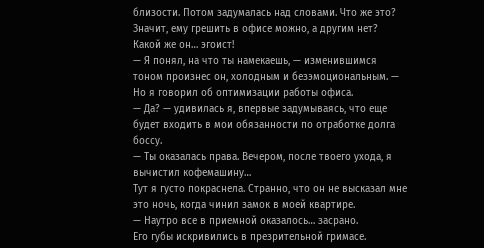близости. Потом задумалась над словами. Что же это? Значит, ему грешить в офисе можно, а другим нет?
Какой же он… эгоист!
— Я понял, на что ты намекаешь, — изменившимся тоном произнес он, холодным и безэмоциональным. — Но я говорил об оптимизации работы офиса.
— Да? — удивилась я, впервые задумываясь, что еще будет входить в мои обязанности по отработке долга боссу.
— Ты оказалась права. Вечером, после твоего ухода, я вычистил кофемашину…
Тут я густо покраснела. Странно, что он не высказал мне это ночь, когда чинил замок в моей квартире.
— Наутро все в приемной оказалось… засрано.
Его губы искривились в презрительной гримасе.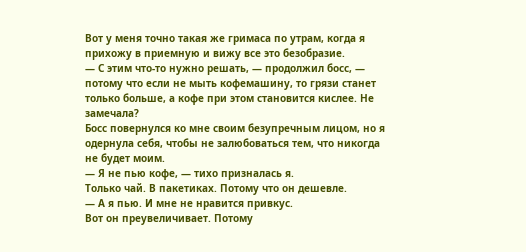Вот у меня точно такая же гримаса по утрам, когда я прихожу в приемную и вижу все это безобразие.
— С этим что-то нужно решать, — продолжил босс, — потому что если не мыть кофемашину, то грязи станет только больше, а кофе при этом становится кислее. Не замечала?
Босс повернулся ко мне своим безупречным лицом, но я одернула себя, чтобы не залюбоваться тем, что никогда не будет моим.
— Я не пью кофе, — тихо призналась я.
Только чай. В пакетиках. Потому что он дешевле.
— А я пью. И мне не нравится привкус.
Вот он преувеличивает. Потому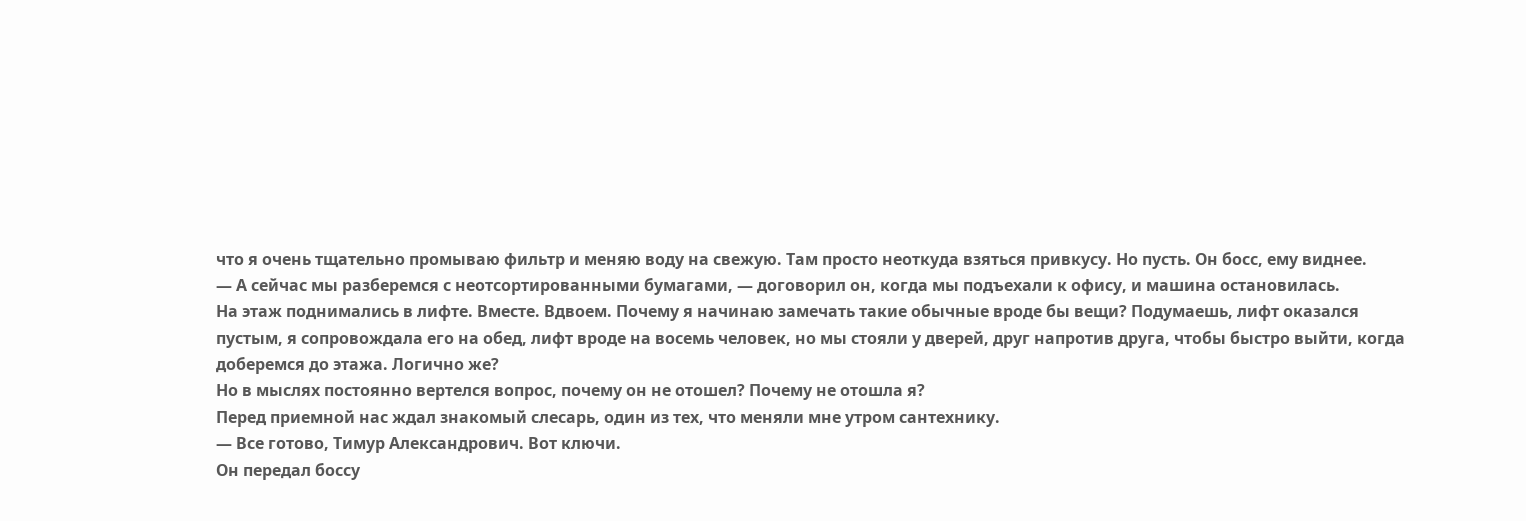что я очень тщательно промываю фильтр и меняю воду на свежую. Там просто неоткуда взяться привкусу. Но пусть. Он босс, ему виднее.
— А сейчас мы разберемся с неотсортированными бумагами, — договорил он, когда мы подъехали к офису, и машина остановилась.
На этаж поднимались в лифте. Вместе. Вдвоем. Почему я начинаю замечать такие обычные вроде бы вещи? Подумаешь, лифт оказался пустым, я сопровождала его на обед, лифт вроде на восемь человек, но мы стояли у дверей, друг напротив друга, чтобы быстро выйти, когда доберемся до этажа. Логично же?
Но в мыслях постоянно вертелся вопрос, почему он не отошел? Почему не отошла я?
Перед приемной нас ждал знакомый слесарь, один из тех, что меняли мне утром сантехнику.
— Все готово, Тимур Александрович. Вот ключи.
Он передал боссу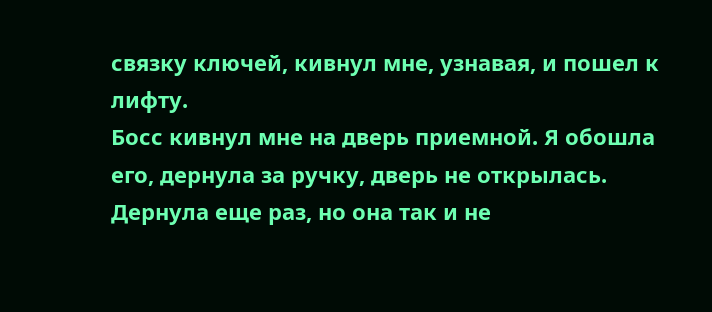связку ключей, кивнул мне, узнавая, и пошел к лифту.
Босс кивнул мне на дверь приемной. Я обошла его, дернула за ручку, дверь не открылась. Дернула еще раз, но она так и не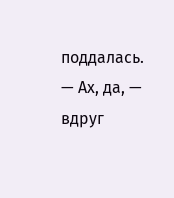поддалась.
— Ах, да, — вдруг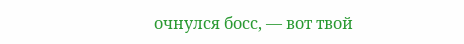очнулся босс, — вот твой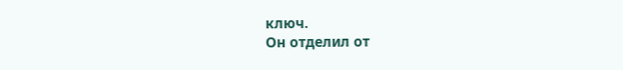ключ.
Он отделил от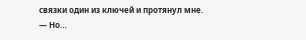связки один из ключей и протянул мне.
— Но…